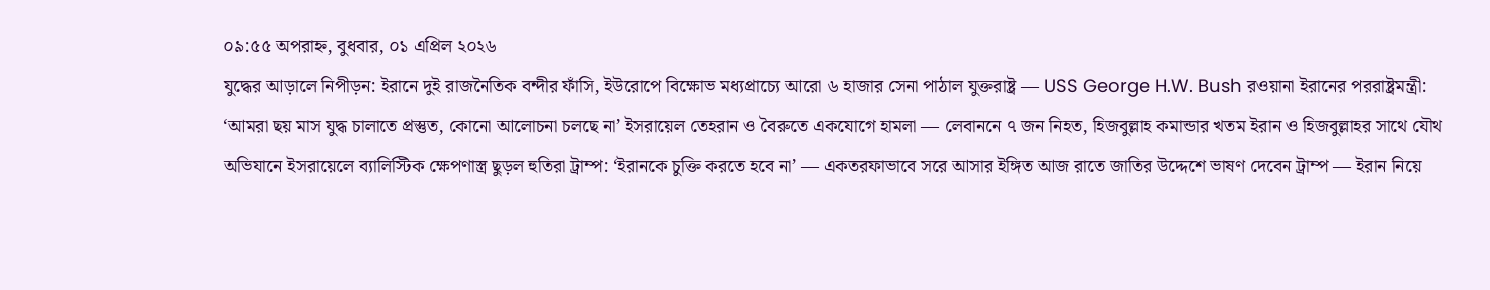০৯:৫৫ অপরাহ্ন, বুধবার, ০১ এপ্রিল ২০২৬
যুদ্ধের আড়ালে নিপীড়ন: ইরানে দুই রাজনৈতিক বন্দীর ফাঁসি, ইউরোপে বিক্ষোভ মধ্যপ্রাচ্যে আরো ৬ হাজার সেনা পাঠাল যুক্তরাষ্ট্র — USS George H.W. Bush রওয়ানা ইরানের পররাষ্ট্রমন্ত্রী: ‘আমরা ছয় মাস যুদ্ধ চালাতে প্রস্তুত, কোনো আলোচনা চলছে না’ ইসরায়েল তেহরান ও বৈরুতে একযোগে হামলা — লেবাননে ৭ জন নিহত, হিজবুল্লাহ কমান্ডার খতম ইরান ও হিজবুল্লাহর সাথে যৌথ অভিযানে ইসরায়েলে ব্যালিস্টিক ক্ষেপণাস্ত্র ছুড়ল হুতিরা ট্রাম্প: ‘ইরানকে চুক্তি করতে হবে না’ — একতরফাভাবে সরে আসার ইঙ্গিত আজ রাতে জাতির উদ্দেশে ভাষণ দেবেন ট্রাম্প — ইরান নিয়ে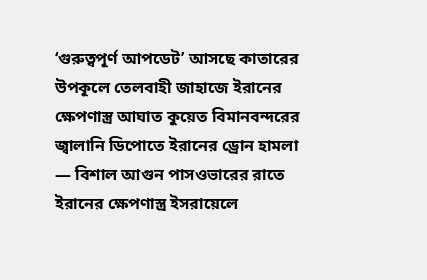‘গুরুত্বপূর্ণ আপডেট’ আসছে কাতারের উপকূলে তেলবাহী জাহাজে ইরানের ক্ষেপণাস্ত্র আঘাত কুয়েত বিমানবন্দরের জ্বালানি ডিপোতে ইরানের ড্রোন হামলা — বিশাল আগুন পাসওভারের রাতে ইরানের ক্ষেপণাস্ত্র ইসরায়েলে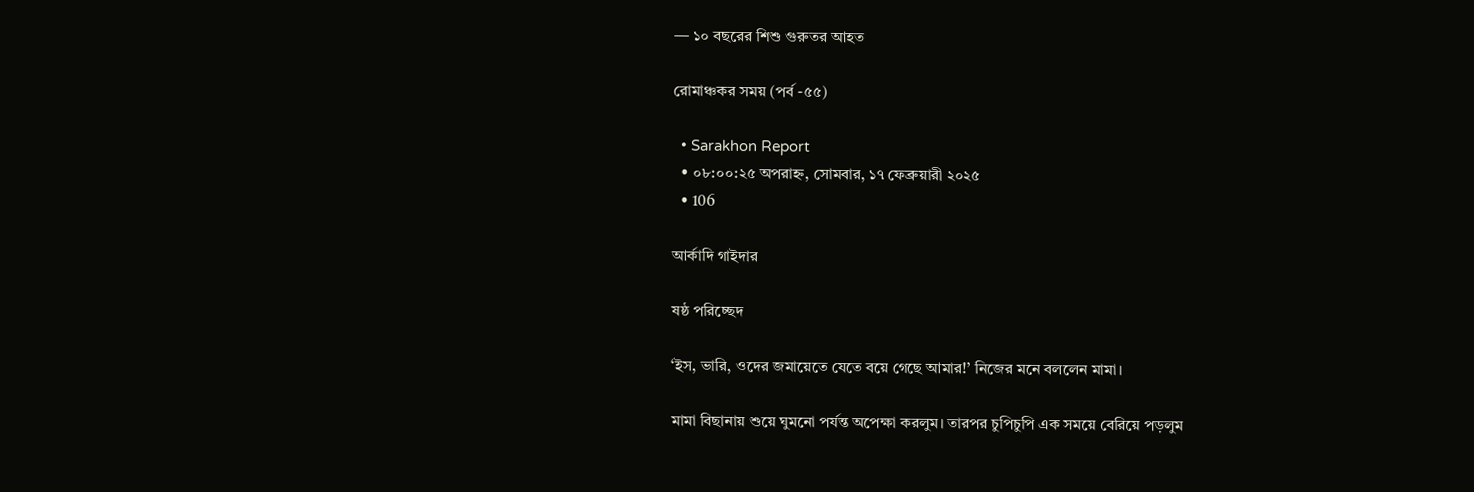— ১০ বছরের শিশু গুরুতর আহত

রোমাঞ্চকর সময় (পর্ব -৫৫)

  • Sarakhon Report
  • ০৮:০০:২৫ অপরাহ্ন, সোমবার, ১৭ ফেব্রুয়ারী ২০২৫
  • 106

আর্কাদি গাইদার

ষষ্ঠ পরিচ্ছেদ

‘ইস, ভারি, ওদের জমায়েতে যেতে বয়ে গেছে আমার!’ নিজের মনে বললেন মামা।

মামা বিছানায় শুয়ে ঘুমনো পর্যন্ত অপেক্ষা করলুম। তারপর চুপিচুপি এক সময়ে বেরিয়ে পড়লুম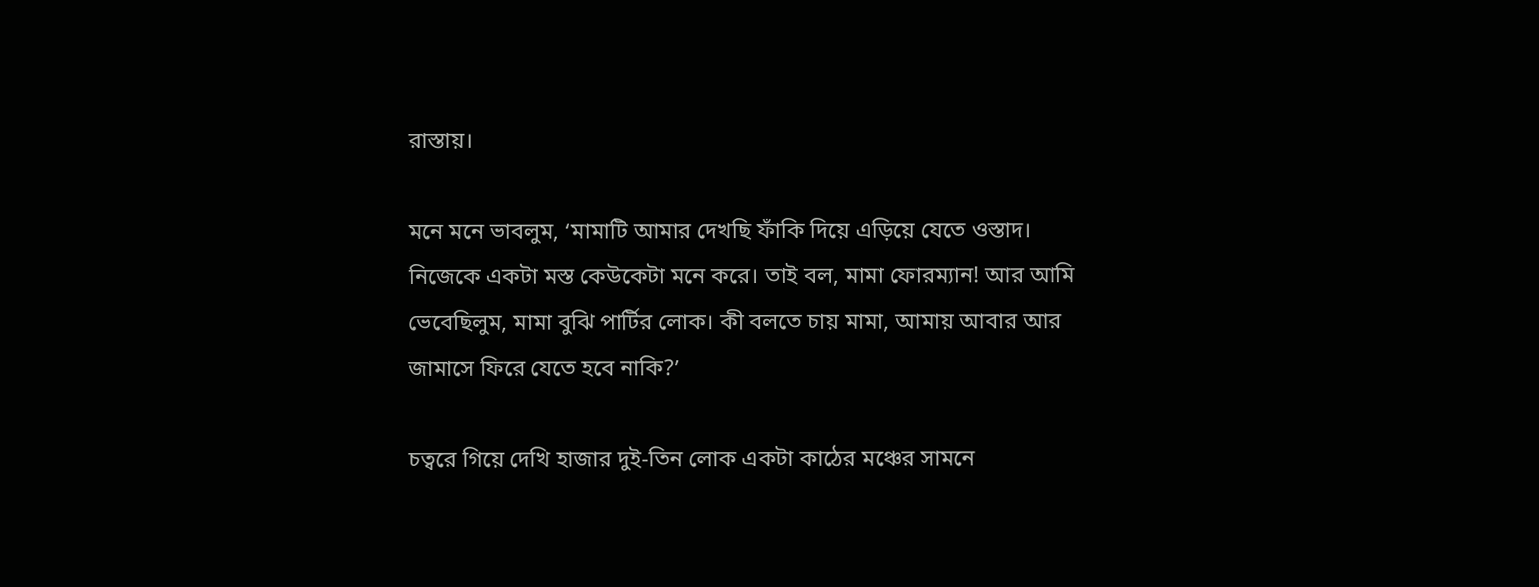রাস্তায়।

মনে মনে ভাবলুম, ‘মামাটি আমার দেখছি ফাঁকি দিয়ে এড়িয়ে যেতে ওস্তাদ। নিজেকে একটা মস্ত কেউকেটা মনে করে। তাই বল, মামা ফোরম্যান! আর আমি ভেবেছিলুম, মামা বুঝি পার্টির লোক। কী বলতে চায় মামা, আমায় আবার আর জামাসে ফিরে যেতে হবে নাকি?’

চত্বরে গিয়ে দেখি হাজার দুই-তিন লোক একটা কাঠের মঞ্চের সামনে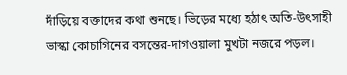দাঁড়িয়ে বক্তাদের কথা শুনছে। ভিড়ের মধ্যে হঠাৎ অতি-উৎসাহী ভাস্কা কোচাগিনের বসন্তের-দাগওয়ালা মুখটা নজরে পড়ল।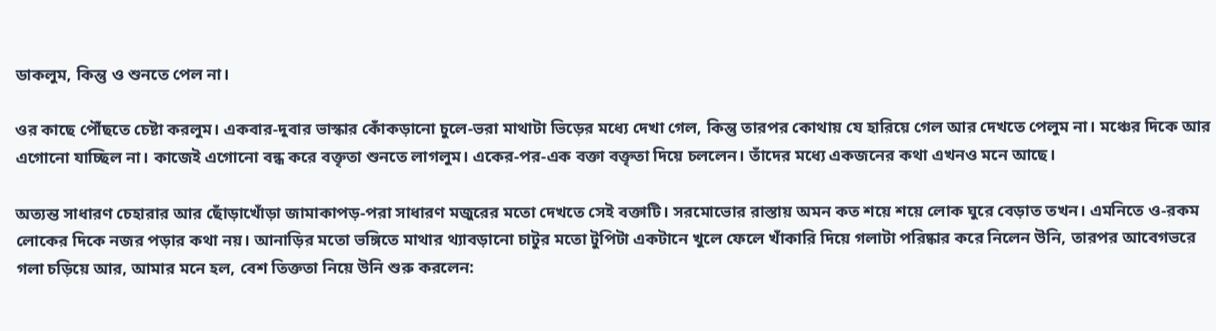ডাকলুম, কিন্তু ও শুনতে পেল না।

ওর কাছে পৌঁছতে চেষ্টা করলুম। একবার-দুবার ভাস্কার কোঁকড়ানো চুলে-ভরা মাথাটা ভিড়ের মধ্যে দেখা গেল, কিন্তু তারপর কোথায় যে হারিয়ে গেল আর দেখতে পেলুম না। মঞ্চের দিকে আর এগোনো যাচ্ছিল না। কাজেই এগোনো বন্ধ করে বক্তৃতা শুনতে লাগলুম। একের-পর-এক বক্তা বক্তৃতা দিয়ে চললেন। তাঁদের মধ্যে একজনের কথা এখনও মনে আছে।

অত্যন্ত সাধারণ চেহারার আর ছোঁড়াখোঁড়া জামাকাপড়-পরা সাধারণ মজুরের মতো দেখতে সেই বক্তাটি। সরমোভোর রাস্তায় অমন কত শয়ে শয়ে লোক ঘুরে বেড়াত তখন। এমনিতে ও-রকম লোকের দিকে নজর পড়ার কথা নয়। আনাড়ির মতো ভঙ্গিতে মাথার থ্যাবড়ানো চাটুর মতো টুপিটা একটানে খুলে ফেলে খাঁকারি দিয়ে গলাটা পরিষ্কার করে নিলেন উনি, তারপর আবেগভরে গলা চড়িয়ে আর, আমার মনে হল, বেশ তিক্ততা নিয়ে উনি শুরু করলেন: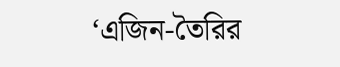‘এজিন-তৈরির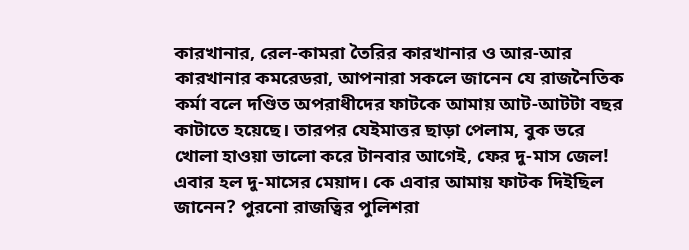কারখানার, রেল-কামরা তৈরির কারখানার ও আর-আর কারখানার কমরেডরা, আপনারা সকলে জানেন যে রাজনৈতিক কর্মা বলে দণ্ডিত অপরাধীদের ফাটকে আমায় আট-আটটা বছর কাটাতে হয়েছে। তারপর যেইমাত্তর ছাড়া পেলাম, বুক ভরে খোলা হাওয়া ভালো করে টানবার আগেই, ফের দু-মাস জেল! এবার হল দু-মাসের মেয়াদ। কে এবার আমায় ফাটক দিইছিল জানেন? পুরনো রাজত্বির পুলিশরা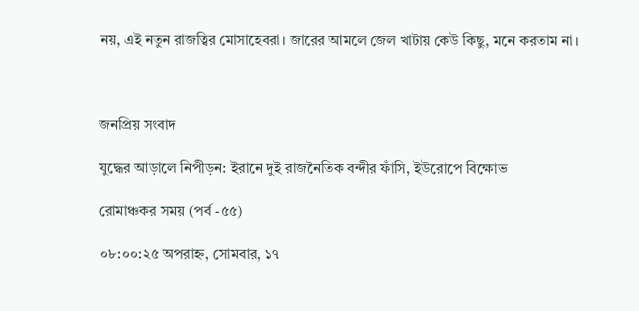নয়, এই নতুন রাজত্বির মোসাহেবরা। জারের আমলে জেল খাটায় কেউ কিছু, মনে করতাম না।



জনপ্রিয় সংবাদ

যুদ্ধের আড়ালে নিপীড়ন: ইরানে দুই রাজনৈতিক বন্দীর ফাঁসি, ইউরোপে বিক্ষোভ

রোমাঞ্চকর সময় (পর্ব -৫৫)

০৮:০০:২৫ অপরাহ্ন, সোমবার, ১৭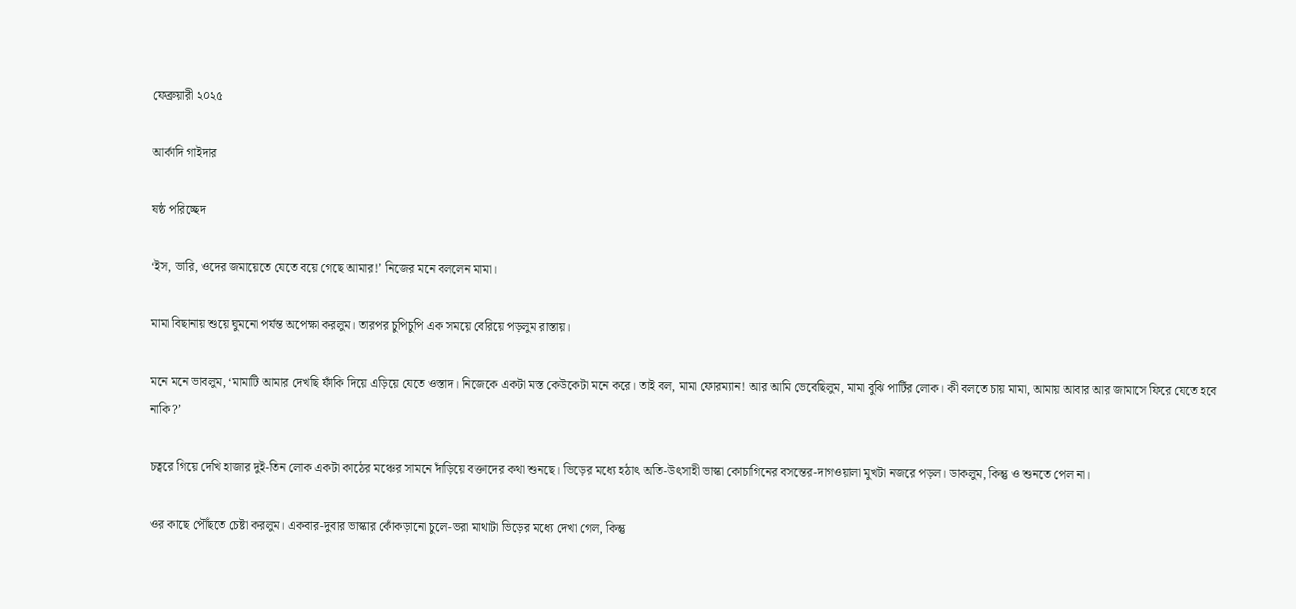ফেব্রুয়ারী ২০২৫

আর্কাদি গাইদার

ষষ্ঠ পরিচ্ছেদ

‘ইস, ভারি, ওদের জমায়েতে যেতে বয়ে গেছে আমার!’ নিজের মনে বললেন মামা।

মামা বিছানায় শুয়ে ঘুমনো পর্যন্ত অপেক্ষা করলুম। তারপর চুপিচুপি এক সময়ে বেরিয়ে পড়লুম রাস্তায়।

মনে মনে ভাবলুম, ‘মামাটি আমার দেখছি ফাঁকি দিয়ে এড়িয়ে যেতে ওস্তাদ। নিজেকে একটা মস্ত কেউকেটা মনে করে। তাই বল, মামা ফোরম্যান! আর আমি ভেবেছিলুম, মামা বুঝি পার্টির লোক। কী বলতে চায় মামা, আমায় আবার আর জামাসে ফিরে যেতে হবে নাকি?’

চত্বরে গিয়ে দেখি হাজার দুই-তিন লোক একটা কাঠের মঞ্চের সামনে দাঁড়িয়ে বক্তাদের কথা শুনছে। ভিড়ের মধ্যে হঠাৎ অতি-উৎসাহী ভাস্কা কোচাগিনের বসন্তের-দাগওয়ালা মুখটা নজরে পড়ল। ডাকলুম, কিন্তু ও শুনতে পেল না।

ওর কাছে পৌঁছতে চেষ্টা করলুম। একবার-দুবার ভাস্কার কোঁকড়ানো চুলে-ভরা মাথাটা ভিড়ের মধ্যে দেখা গেল, কিন্তু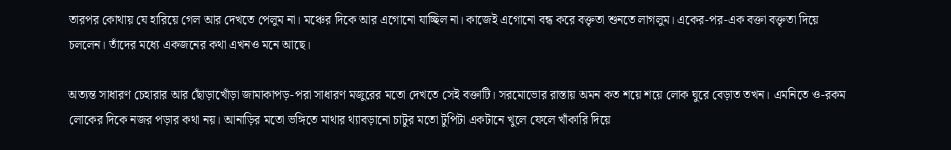তারপর কোথায় যে হারিয়ে গেল আর দেখতে পেলুম না। মঞ্চের দিকে আর এগোনো যাচ্ছিল না। কাজেই এগোনো বন্ধ করে বক্তৃতা শুনতে লাগলুম। একের-পর-এক বক্তা বক্তৃতা দিয়ে চললেন। তাঁদের মধ্যে একজনের কথা এখনও মনে আছে।

অত্যন্ত সাধারণ চেহারার আর ছোঁড়াখোঁড়া জামাকাপড়-পরা সাধারণ মজুরের মতো দেখতে সেই বক্তাটি। সরমোভোর রাস্তায় অমন কত শয়ে শয়ে লোক ঘুরে বেড়াত তখন। এমনিতে ও-রকম লোকের দিকে নজর পড়ার কথা নয়। আনাড়ির মতো ভঙ্গিতে মাথার থ্যাবড়ানো চাটুর মতো টুপিটা একটানে খুলে ফেলে খাঁকারি দিয়ে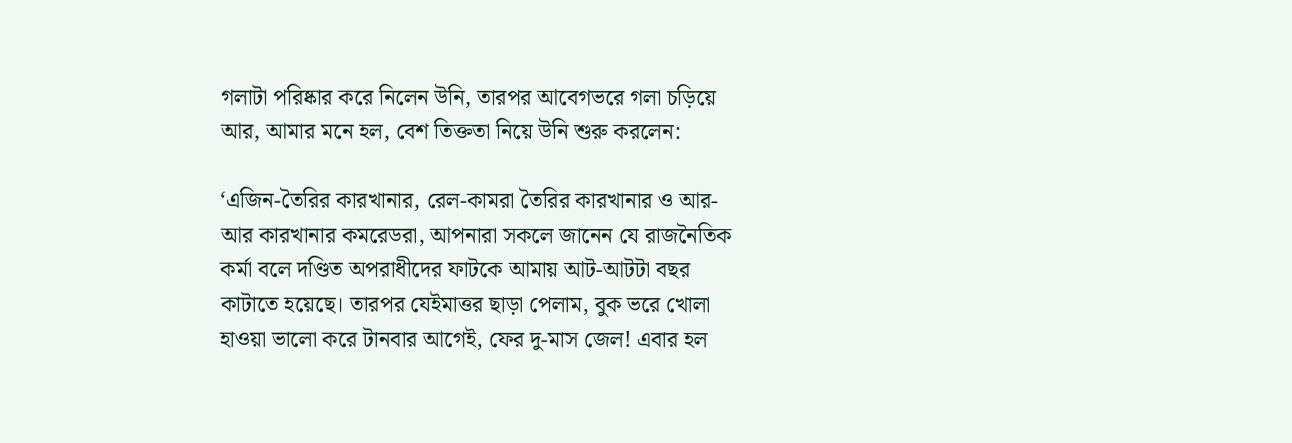গলাটা পরিষ্কার করে নিলেন উনি, তারপর আবেগভরে গলা চড়িয়ে আর, আমার মনে হল, বেশ তিক্ততা নিয়ে উনি শুরু করলেন:

‘এজিন-তৈরির কারখানার, রেল-কামরা তৈরির কারখানার ও আর-আর কারখানার কমরেডরা, আপনারা সকলে জানেন যে রাজনৈতিক কর্মা বলে দণ্ডিত অপরাধীদের ফাটকে আমায় আট-আটটা বছর কাটাতে হয়েছে। তারপর যেইমাত্তর ছাড়া পেলাম, বুক ভরে খোলা হাওয়া ভালো করে টানবার আগেই, ফের দু-মাস জেল! এবার হল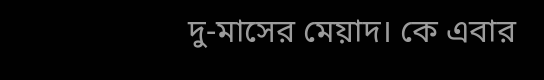দু-মাসের মেয়াদ। কে এবার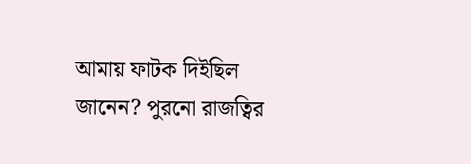আমায় ফাটক দিইছিল জানেন? পুরনো রাজত্বির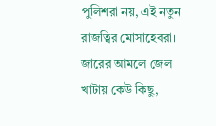পুলিশরা নয়, এই নতুন রাজত্বির মোসাহেবরা। জারের আমলে জেল খাটায় কেউ কিছু,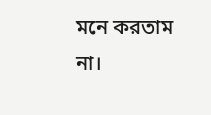মনে করতাম না।